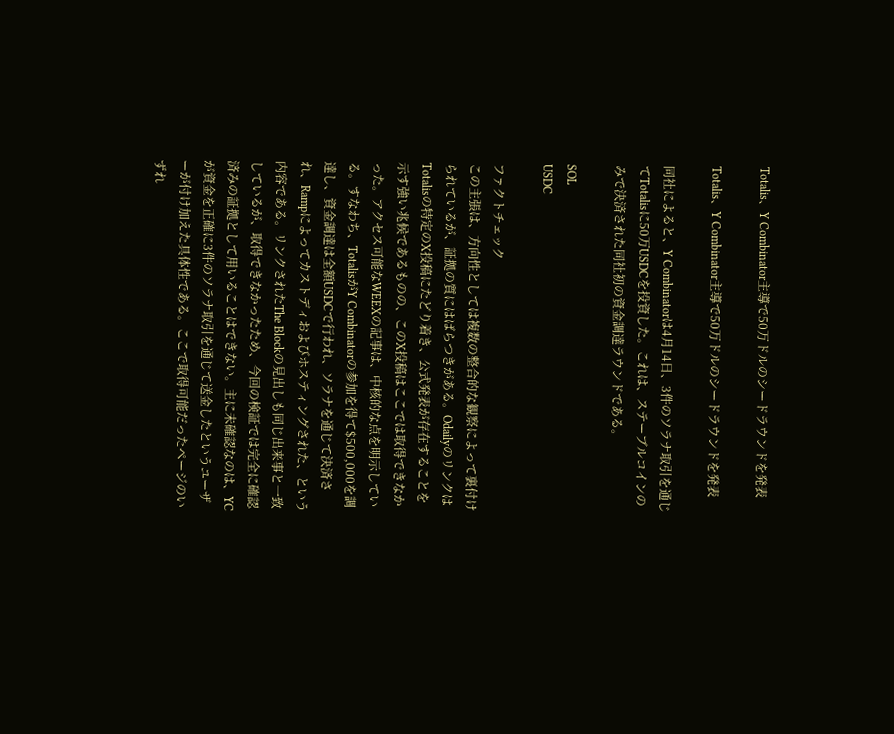Totalis、Y Combinator主導で50万ドルのシードラウンドを発表

Totalis、Y Combinator主導で50万ドルのシードラウンドを発表

同社によると、Y Combinatorは4月14日、3件のソラナ取引を通じてTotalisに50万USDCを投資した。これは、ステーブルコインのみで決済された同社初の資金調達ラウンドである。

SOL
USDC

ファクトチェック
この主張は、方向性としては複数の整合的な観察によって裏付けられているが、証拠の質にはばらつきがある。OdailyのリンクはTotalisの特定のX投稿にたどり着き、公式発表が存在することを示す強い兆候であるものの、このX投稿はここでは取得できなかった。アクセス可能なWEEXの記事は、中核的な点を明示している。すなわち、TotalisがY Combinatorの参加を得て$500,000を調達し、資金調達は全額USDCで行われ、ソラナを通じて決済され、Rampによってカストディおよびホスティングされた、という内容である。リンクされたThe Blockの見出しも同じ出来事と一致しているが、取得できなかったため、今回の検証では完全に確認済みの証拠として用いることはできない。主に未確認なのは、YCが資金を正確に3件のソラナ取引を通じて送金したというユーザーが付け加えた具体性である。ここで取得可能だったページのいずれ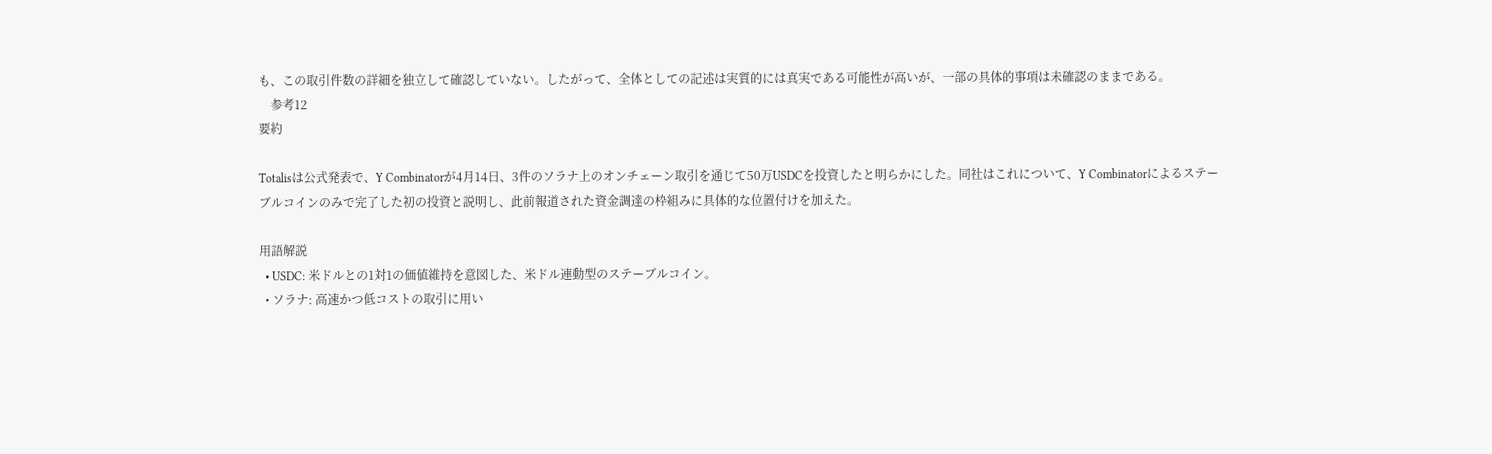も、この取引件数の詳細を独立して確認していない。したがって、全体としての記述は実質的には真実である可能性が高いが、一部の具体的事項は未確認のままである。
    参考12
要約

Totalisは公式発表で、Y Combinatorが4月14日、3件のソラナ上のオンチェーン取引を通じて50万USDCを投資したと明らかにした。同社はこれについて、Y Combinatorによるステーブルコインのみで完了した初の投資と説明し、此前報道された資金調達の枠組みに具体的な位置付けを加えた。

用語解説
  • USDC: 米ドルとの1対1の価値維持を意図した、米ドル連動型のステーブルコイン。
  • ソラナ: 高速かつ低コストの取引に用い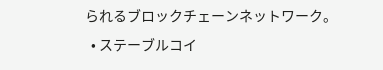られるブロックチェーンネットワーク。
  • ステーブルコイ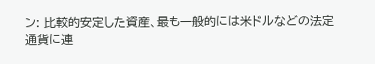ン: 比較的安定した資産、最も一般的には米ドルなどの法定通貨に連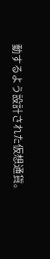動するよう設計された仮想通貨。